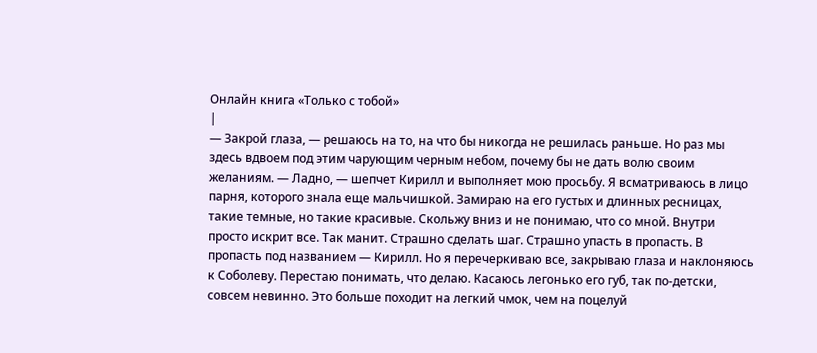Онлайн книга «Только с тобой»
|
— Закрой глаза, — решаюсь на то, на что бы никогда не решилась раньше. Но раз мы здесь вдвоем под этим чарующим черным небом, почему бы не дать волю своим желаниям. — Ладно, — шепчет Кирилл и выполняет мою просьбу. Я всматриваюсь в лицо парня, которого знала еще мальчишкой. Замираю на его густых и длинных ресницах, такие темные, но такие красивые. Скольжу вниз и не понимаю, что со мной. Внутри просто искрит все. Так манит. Страшно сделать шаг. Страшно упасть в пропасть. В пропасть под названием — Кирилл. Но я перечеркиваю все, закрываю глаза и наклоняюсь к Соболеву. Перестаю понимать, что делаю. Касаюсь легонько его губ, так по-детски, совсем невинно. Это больше походит на легкий чмок, чем на поцелуй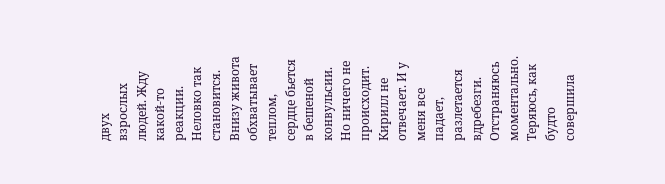двух взрослых людей. Жду какой-то реакции. Неловко так становится. Внизу живота обхватывает теплом, сердце бьется в бешеной конвульсии. Но ничего не происходит. Кирилл не отвечает. И у меня все падает, разлетается вдребезги. Отстраняюсь моментально. Теряюсь, как будто совершила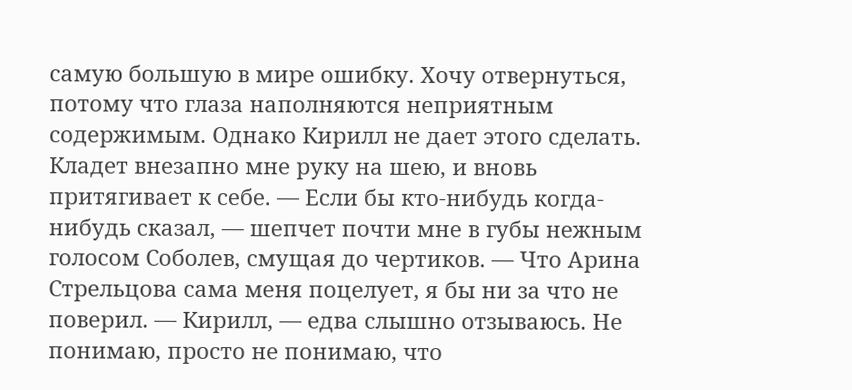самую большую в мире ошибку. Хочу отвернуться, потому что глаза наполняются неприятным содержимым. Однако Кирилл не дает этого сделать. Кладет внезапно мне руку на шею, и вновь притягивает к себе. — Если бы кто-нибудь когда-нибудь сказал, — шепчет почти мне в губы нежным голосом Соболев, смущая до чертиков. — Что Арина Стрельцова сама меня поцелует, я бы ни за что не поверил. — Кирилл, — едва слышно отзываюсь. Не понимаю, просто не понимаю, что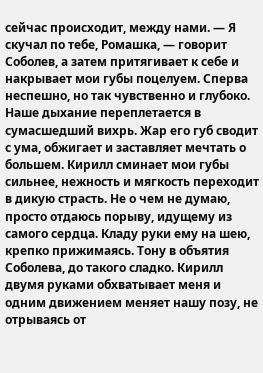сейчас происходит, между нами. — Я скучал по тебе, Ромашка, — говорит Соболев, а затем притягивает к себе и накрывает мои губы поцелуем. Сперва неспешно, но так чувственно и глубоко. Наше дыхание переплетается в сумасшедший вихрь. Жар его губ сводит с ума, обжигает и заставляет мечтать о большем. Кирилл сминает мои губы сильнее, нежность и мягкость переходит в дикую страсть. Не о чем не думаю, просто отдаюсь порыву, идущему из самого сердца. Кладу руки ему на шею, крепко прижимаясь. Тону в объятия Соболева, до такого сладко. Кирилл двумя руками обхватывает меня и одним движением меняет нашу позу, не отрываясь от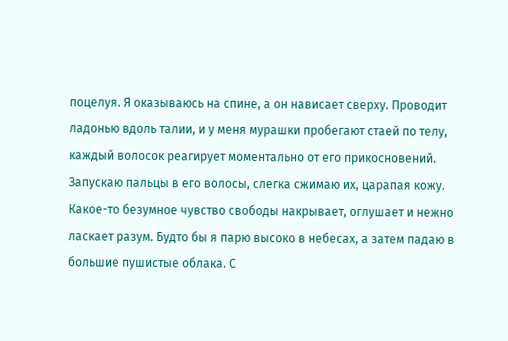поцелуя. Я оказываюсь на спине, а он нависает сверху. Проводит ладонью вдоль талии, и у меня мурашки пробегают стаей по телу, каждый волосок реагирует моментально от его прикосновений. Запускаю пальцы в его волосы, слегка сжимаю их, царапая кожу. Какое-то безумное чувство свободы накрывает, оглушает и нежно ласкает разум. Будто бы я парю высоко в небесах, а затем падаю в большие пушистые облака. С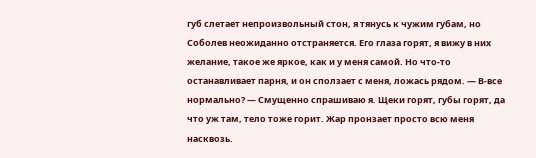губ слетает непроизвольный стон, я тянусь к чужим губам, но Соболев неожиданно отстраняется. Его глаза горят, я вижу в них желание, такое же яркое, как и у меня самой. Но что-то останавливает парня, и он сползает с меня, ложась рядом. — В-все нормально? — Смущенно спрашиваю я. Щеки горят, губы горят, да что уж там, тело тоже горит. Жар пронзает просто всю меня насквозь.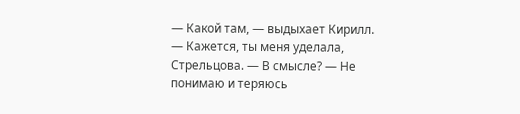— Какой там, — выдыхает Кирилл. — Кажется, ты меня уделала, Стрельцова. — В смысле? — Не понимаю и теряюсь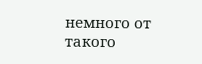немного от такого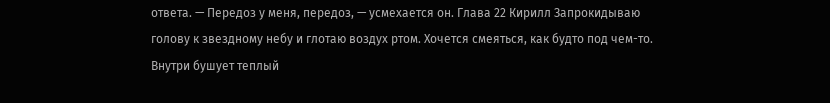ответа. — Передоз у меня, передоз, — усмехается он. Глава 22 Кирилл Запрокидываю голову к звездному небу и глотаю воздух ртом. Хочется смеяться, как будто под чем-то. Внутри бушует теплый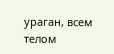ураган, всем телом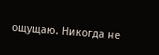ощущаю. Никогда не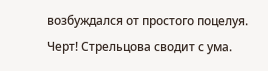возбуждался от простого поцелуя. Черт! Стрельцова сводит с ума.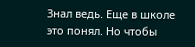Знал ведь. Еще в школе это понял. Но чтобы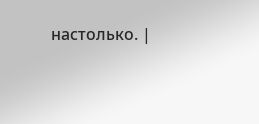настолько. |